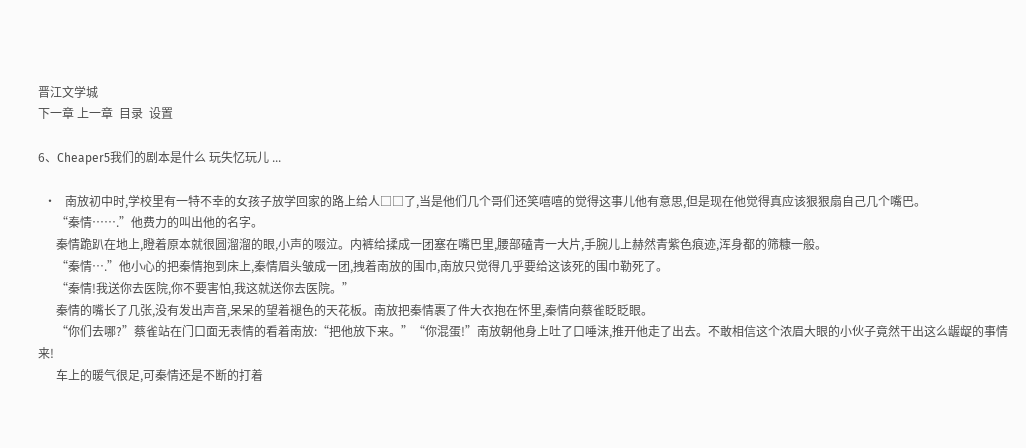晋江文学城
下一章 上一章  目录  设置

6、Cheaper5我们的剧本是什么 玩失忆玩儿 ...

  •   南放初中时,学校里有一特不幸的女孩子放学回家的路上给人□□了,当是他们几个哥们还笑嘻嘻的觉得这事儿他有意思,但是现在他觉得真应该狠狠扇自己几个嘴巴。
      “秦情…….”他费力的叫出他的名字。
      秦情跪趴在地上,瞪着原本就很圆溜溜的眼,小声的啜泣。内裤给揉成一团塞在嘴巴里,腰部磕青一大片,手腕儿上赫然青紫色痕迹,浑身都的筛糠一般。
      “秦情….”他小心的把秦情抱到床上,秦情眉头皱成一团,拽着南放的围巾,南放只觉得几乎要给这该死的围巾勒死了。
      “秦情!我送你去医院,你不要害怕,我这就送你去医院。”
      秦情的嘴长了几张,没有发出声音,呆呆的望着褪色的天花板。南放把秦情裹了件大衣抱在怀里,秦情向蔡雀眨眨眼。
      “你们去哪?”蔡雀站在门口面无表情的看着南放:“把他放下来。”“你混蛋!”南放朝他身上吐了口唾沫,推开他走了出去。不敢相信这个浓眉大眼的小伙子竟然干出这么龌龊的事情来!
      车上的暖气很足,可秦情还是不断的打着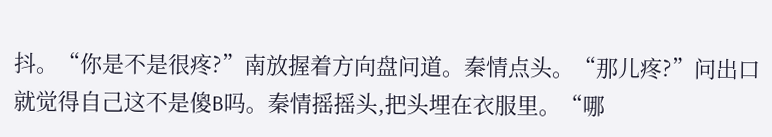抖。“你是不是很疼?”南放握着方向盘问道。秦情点头。“那儿疼?”问出口就觉得自己这不是傻B吗。秦情摇摇头,把头埋在衣服里。“哪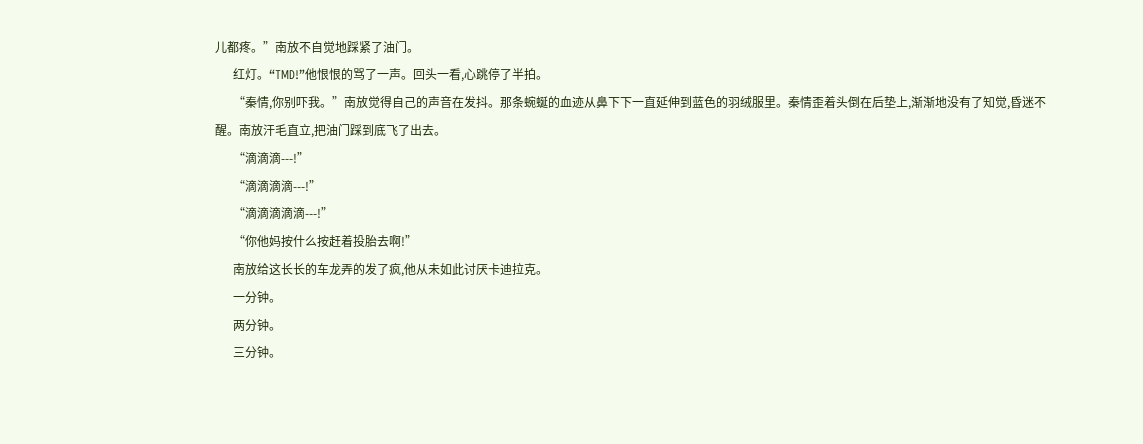儿都疼。”南放不自觉地踩紧了油门。
      红灯。“TMD!”他恨恨的骂了一声。回头一看,心跳停了半拍。
      “秦情,你别吓我。”南放觉得自己的声音在发抖。那条蜿蜒的血迹从鼻下下一直延伸到蓝色的羽绒服里。秦情歪着头倒在后垫上,渐渐地没有了知觉,昏迷不醒。南放汗毛直立,把油门踩到底飞了出去。
      “滴滴滴---!”
      “滴滴滴滴---!”
      “滴滴滴滴滴---!”
      “你他妈按什么按赶着投胎去啊!”
      南放给这长长的车龙弄的发了疯,他从未如此讨厌卡迪拉克。
      一分钟。
      两分钟。
      三分钟。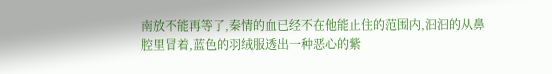南放不能再等了,秦情的血已经不在他能止住的范围内,汩汩的从鼻腔里冒着,蓝色的羽绒服透出一种恶心的紫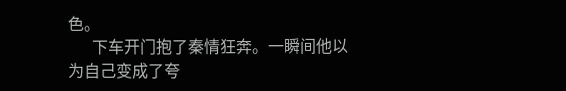色。
      下车开门抱了秦情狂奔。一瞬间他以为自己变成了夸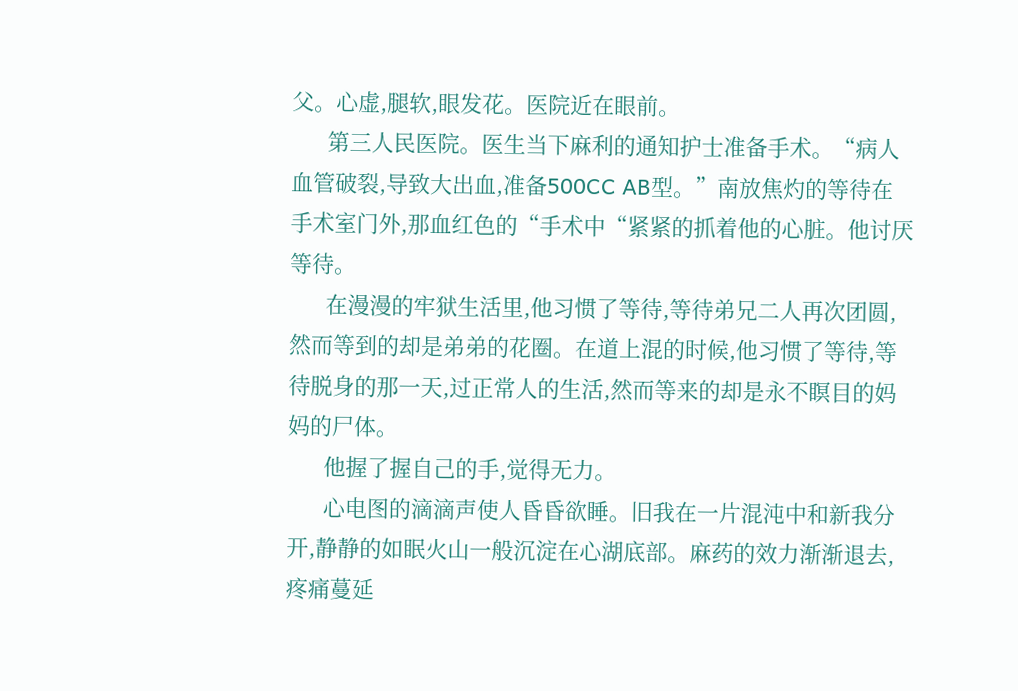父。心虚,腿软,眼发花。医院近在眼前。
      第三人民医院。医生当下麻利的通知护士准备手术。“病人血管破裂,导致大出血,准备500CC AB型。”南放焦灼的等待在手术室门外,那血红色的“手术中“紧紧的抓着他的心脏。他讨厌等待。
      在漫漫的牢狱生活里,他习惯了等待,等待弟兄二人再次团圆,然而等到的却是弟弟的花圈。在道上混的时候,他习惯了等待,等待脱身的那一天,过正常人的生活,然而等来的却是永不瞑目的妈妈的尸体。
      他握了握自己的手,觉得无力。
      心电图的滴滴声使人昏昏欲睡。旧我在一片混沌中和新我分开,静静的如眠火山一般沉淀在心湖底部。麻药的效力渐渐退去,疼痛蔓延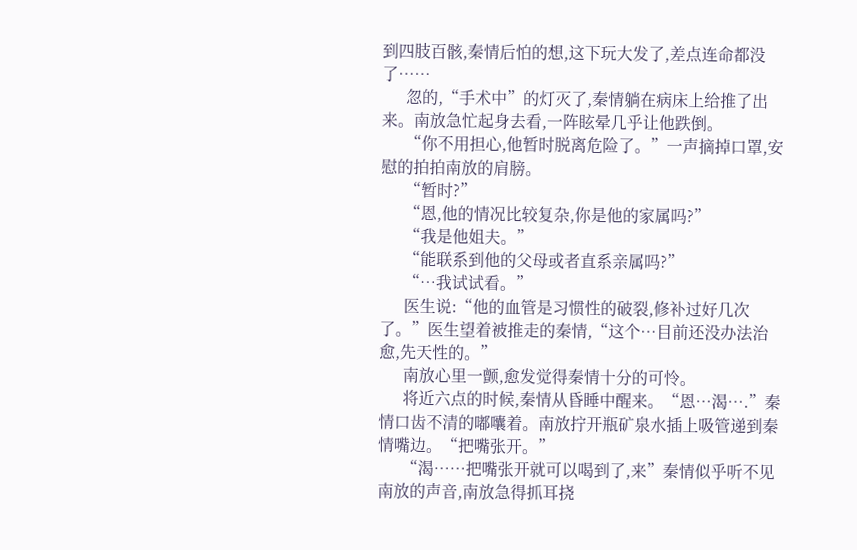到四肢百骸,秦情后怕的想,这下玩大发了,差点连命都没了……
      忽的,“手术中”的灯灭了,秦情躺在病床上给推了出来。南放急忙起身去看,一阵眩晕几乎让他跌倒。
      “你不用担心,他暂时脱离危险了。”一声摘掉口罩,安慰的拍拍南放的肩膀。
      “暂时?”
      “恩,他的情况比较复杂,你是他的家属吗?”
      “我是他姐夫。”
      “能联系到他的父母或者直系亲属吗?”
      “…我试试看。”
      医生说:“他的血管是习惯性的破裂,修补过好几次了。”医生望着被推走的秦情,“这个…目前还没办法治愈,先天性的。”
      南放心里一颤,愈发觉得秦情十分的可怜。
      将近六点的时候,秦情从昏睡中醒来。“恩…渴….”秦情口齿不清的嘟囔着。南放拧开瓶矿泉水插上吸管递到秦情嘴边。“把嘴张开。”
      “渴……把嘴张开就可以喝到了,来”秦情似乎听不见南放的声音,南放急得抓耳挠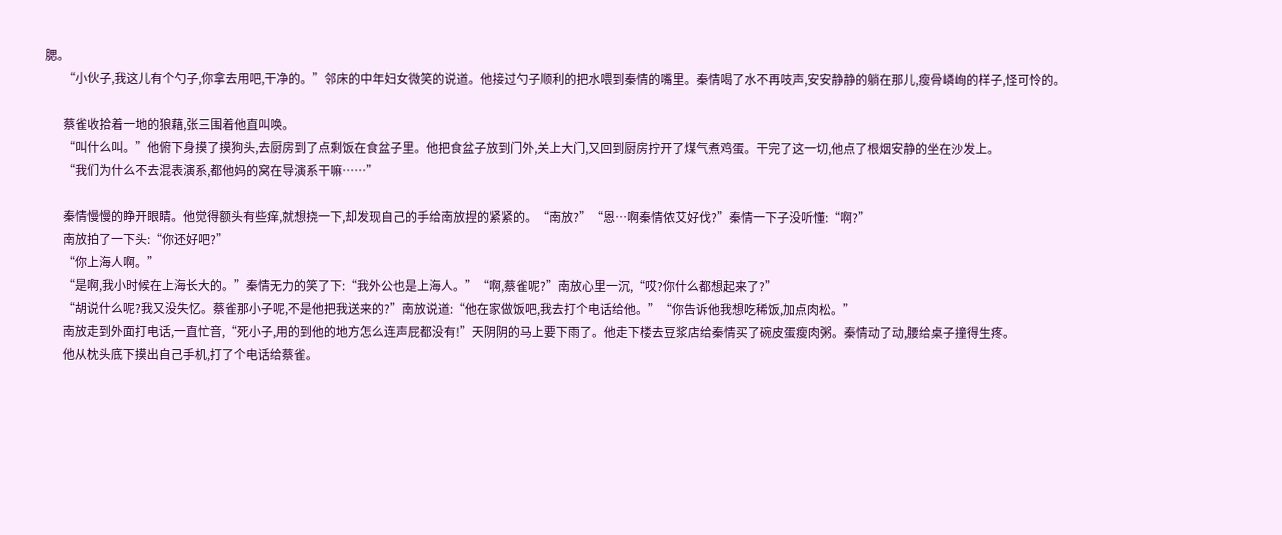腮。
      “小伙子,我这儿有个勺子,你拿去用吧,干净的。”邻床的中年妇女微笑的说道。他接过勺子顺利的把水喂到秦情的嘴里。秦情喝了水不再吱声,安安静静的躺在那儿,瘦骨嶙峋的样子,怪可怜的。

      蔡雀收拾着一地的狼藉,张三围着他直叫唤。
      “叫什么叫。”他俯下身摸了摸狗头,去厨房到了点剩饭在食盆子里。他把食盆子放到门外,关上大门,又回到厨房拧开了煤气煮鸡蛋。干完了这一切,他点了根烟安静的坐在沙发上。
      “我们为什么不去混表演系,都他妈的窝在导演系干嘛……”

      秦情慢慢的睁开眼睛。他觉得额头有些痒,就想挠一下,却发现自己的手给南放捏的紧紧的。“南放?”“恩…啊秦情侬艾好伐?”秦情一下子没听懂:“啊?”
      南放拍了一下头:“你还好吧?”
      “你上海人啊。”
      “是啊,我小时候在上海长大的。”秦情无力的笑了下:“我外公也是上海人。”“啊,蔡雀呢?”南放心里一沉,“哎?你什么都想起来了?”
      “胡说什么呢?我又没失忆。蔡雀那小子呢,不是他把我送来的?”南放说道:“他在家做饭吧,我去打个电话给他。”“你告诉他我想吃稀饭,加点肉松。”
      南放走到外面打电话,一直忙音,“死小子,用的到他的地方怎么连声屁都没有!”天阴阴的马上要下雨了。他走下楼去豆浆店给秦情买了碗皮蛋瘦肉粥。秦情动了动,腰给桌子撞得生疼。
      他从枕头底下摸出自己手机,打了个电话给蔡雀。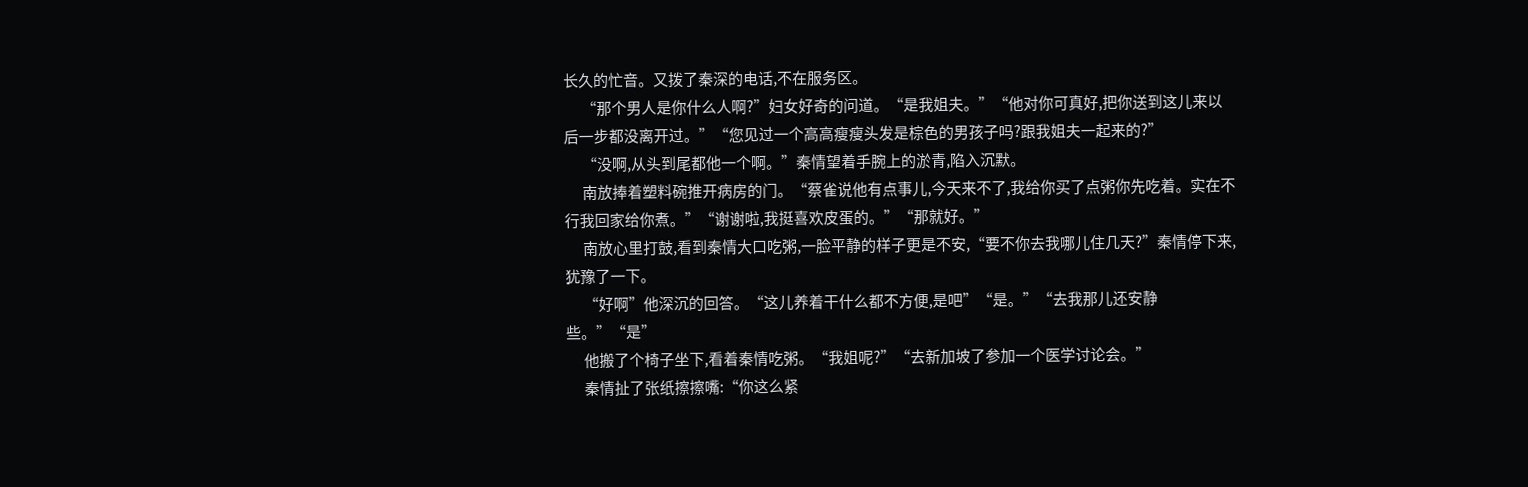长久的忙音。又拨了秦深的电话,不在服务区。
      “那个男人是你什么人啊?”妇女好奇的问道。“是我姐夫。”“他对你可真好,把你送到这儿来以后一步都没离开过。”“您见过一个高高瘦瘦头发是棕色的男孩子吗?跟我姐夫一起来的?”
      “没啊,从头到尾都他一个啊。”秦情望着手腕上的淤青,陷入沉默。
      南放捧着塑料碗推开病房的门。“蔡雀说他有点事儿,今天来不了,我给你买了点粥你先吃着。实在不行我回家给你煮。”“谢谢啦,我挺喜欢皮蛋的。”“那就好。”
      南放心里打鼓,看到秦情大口吃粥,一脸平静的样子更是不安,“要不你去我哪儿住几天?”秦情停下来,犹豫了一下。
      “好啊”他深沉的回答。“这儿养着干什么都不方便,是吧”“是。”“去我那儿还安静些。”“是”
      他搬了个椅子坐下,看着秦情吃粥。“我姐呢?”“去新加坡了参加一个医学讨论会。”
      秦情扯了张纸擦擦嘴:“你这么紧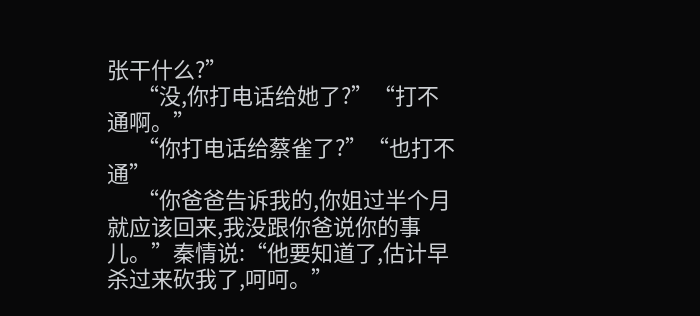张干什么?”
      “没,你打电话给她了?”“打不通啊。”
      “你打电话给蔡雀了?”“也打不通”
      “你爸爸告诉我的,你姐过半个月就应该回来,我没跟你爸说你的事儿。”秦情说:“他要知道了,估计早杀过来砍我了,呵呵。”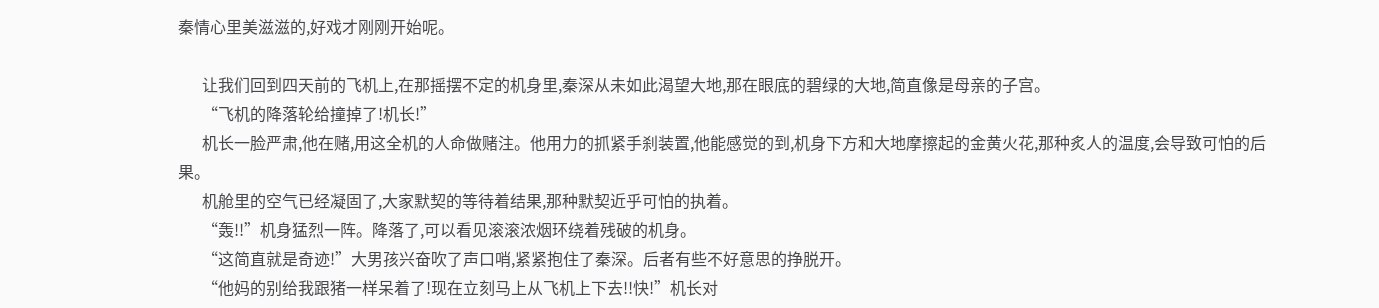秦情心里美滋滋的,好戏才刚刚开始呢。

      让我们回到四天前的飞机上,在那摇摆不定的机身里,秦深从未如此渴望大地,那在眼底的碧绿的大地,简直像是母亲的子宫。
      “飞机的降落轮给撞掉了!机长!”
      机长一脸严肃,他在赌,用这全机的人命做赌注。他用力的抓紧手刹装置,他能感觉的到,机身下方和大地摩擦起的金黄火花,那种炙人的温度,会导致可怕的后果。
      机舱里的空气已经凝固了,大家默契的等待着结果,那种默契近乎可怕的执着。
      “轰!!”机身猛烈一阵。降落了,可以看见滚滚浓烟环绕着残破的机身。
      “这简直就是奇迹!”大男孩兴奋吹了声口哨,紧紧抱住了秦深。后者有些不好意思的挣脱开。
      “他妈的别给我跟猪一样呆着了!现在立刻马上从飞机上下去!!快!”机长对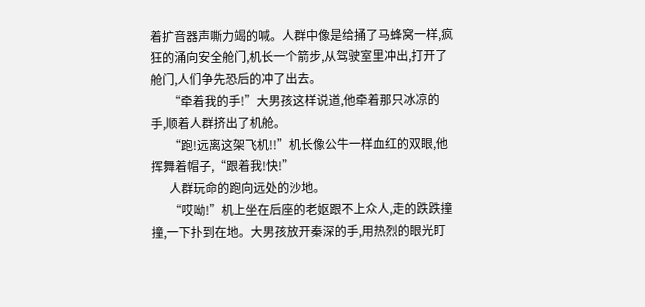着扩音器声嘶力竭的喊。人群中像是给捅了马蜂窝一样,疯狂的涌向安全舱门,机长一个箭步,从驾驶室里冲出,打开了舱门,人们争先恐后的冲了出去。
      “牵着我的手!”大男孩这样说道,他牵着那只冰凉的手,顺着人群挤出了机舱。
      “跑!远离这架飞机!!”机长像公牛一样血红的双眼,他挥舞着帽子,“跟着我!快!”
      人群玩命的跑向远处的沙地。
      “哎呦!”机上坐在后座的老妪跟不上众人,走的跌跌撞撞,一下扑到在地。大男孩放开秦深的手,用热烈的眼光盯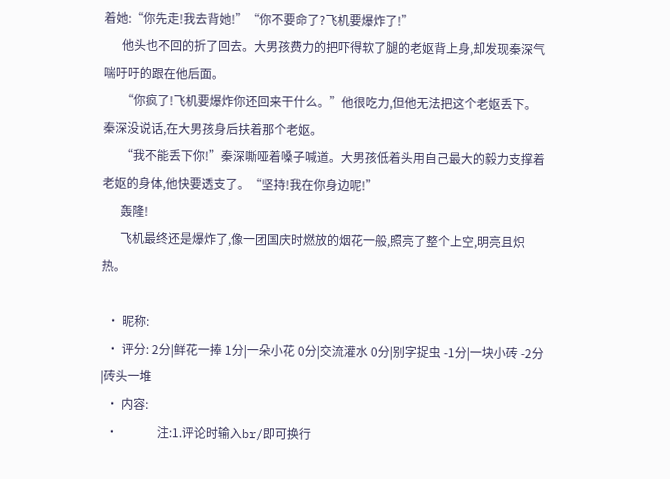着她:“你先走!我去背她!”“你不要命了?飞机要爆炸了!”
      他头也不回的折了回去。大男孩费力的把吓得软了腿的老妪背上身,却发现秦深气喘吁吁的跟在他后面。
      “你疯了!飞机要爆炸你还回来干什么。”他很吃力,但他无法把这个老妪丢下。秦深没说话,在大男孩身后扶着那个老妪。
      “我不能丢下你!”秦深嘶哑着嗓子喊道。大男孩低着头用自己最大的毅力支撑着老妪的身体,他快要透支了。“坚持!我在你身边呢!”
      轰隆!
      飞机最终还是爆炸了,像一团国庆时燃放的烟花一般,照亮了整个上空,明亮且炽热。

  • 昵称:
  • 评分: 2分|鲜花一捧 1分|一朵小花 0分|交流灌水 0分|别字捉虫 -1分|一块小砖 -2分|砖头一堆
  • 内容:
  •             注:1.评论时输入br/即可换行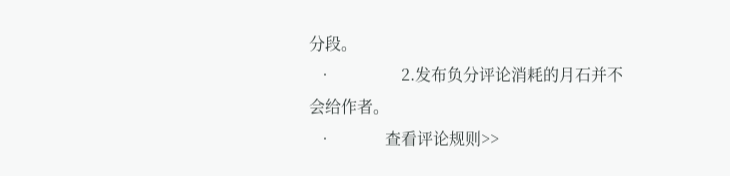分段。
  •                 2.发布负分评论消耗的月石并不会给作者。
  •             查看评论规则>>